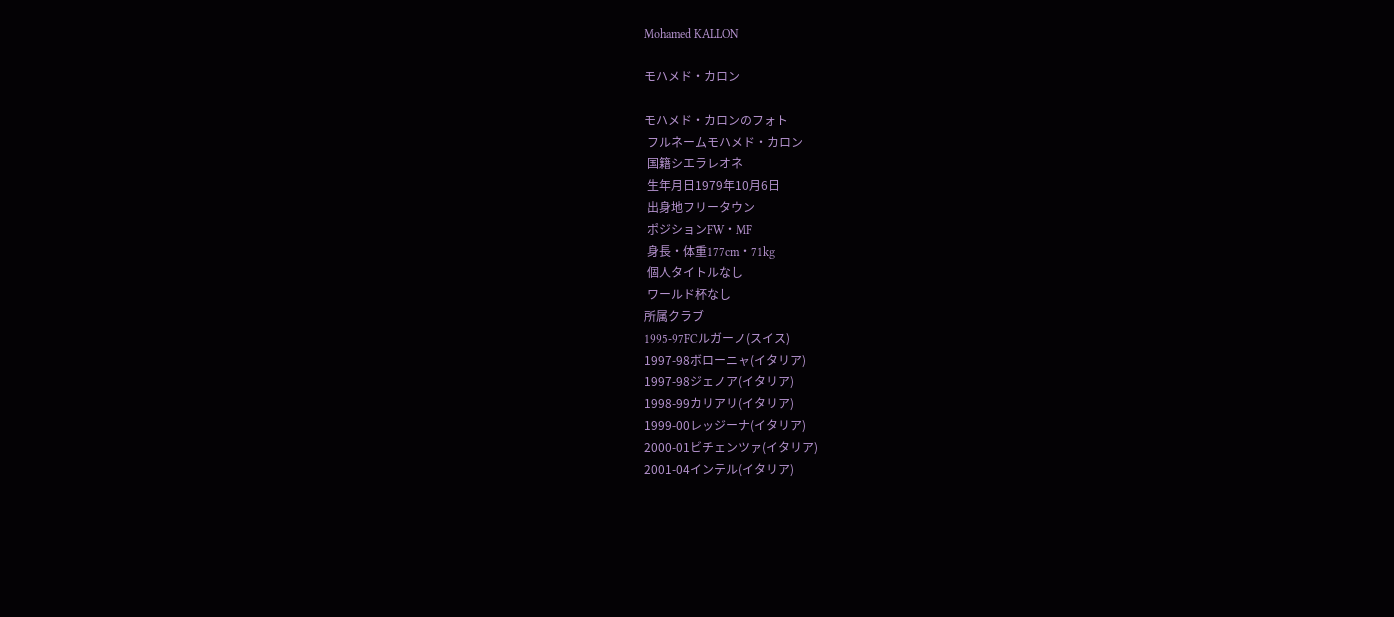Mohamed KALLON

モハメド・カロン

モハメド・カロンのフォト
 フルネームモハメド・カロン
 国籍シエラレオネ
 生年月日1979年10月6日
 出身地フリータウン
 ポジションFW・MF
 身長・体重177cm・71kg
 個人タイトルなし
 ワールド杯なし
所属クラブ
1995-97FCルガーノ(スイス)
1997-98ボローニャ(イタリア)
1997-98ジェノア(イタリア)
1998-99カリアリ(イタリア)
1999-00レッジーナ(イタリア)
2000-01ビチェンツァ(イタリア)
2001-04インテル(イタリア)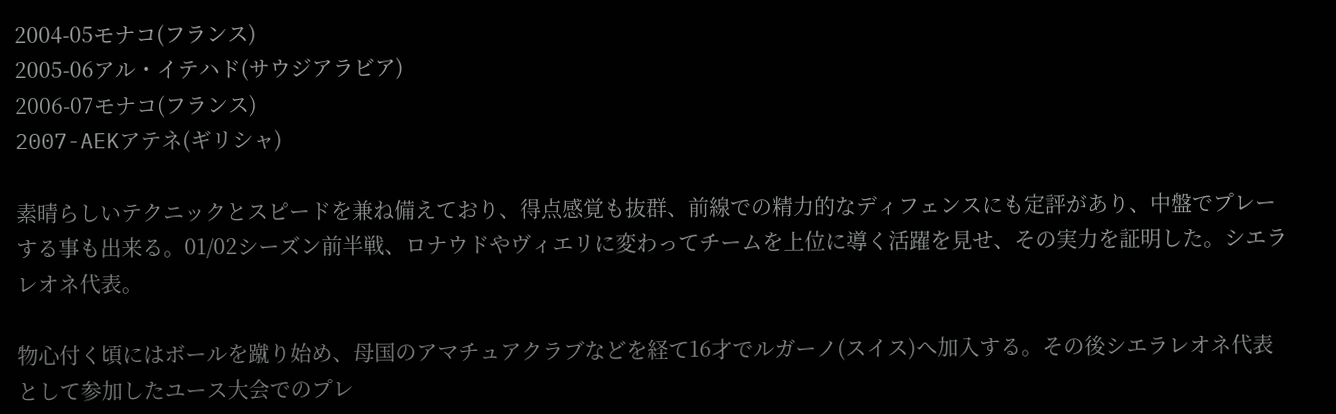2004-05モナコ(フランス)
2005-06アル・イテハド(サウジアラビア)
2006-07モナコ(フランス)
2007-AEKアテネ(ギリシャ)

素晴らしいテクニックとスピードを兼ね備えており、得点感覚も抜群、前線での精力的なディフェンスにも定評があり、中盤でプレーする事も出来る。01/02シーズン前半戦、ロナウドやヴィエリに変わってチームを上位に導く活躍を見せ、その実力を証明した。シエラレオネ代表。

物心付く頃にはボールを蹴り始め、母国のアマチュアクラブなどを経て16才でルガーノ(スイス)へ加入する。その後シエラレオネ代表として参加したユース大会でのプレ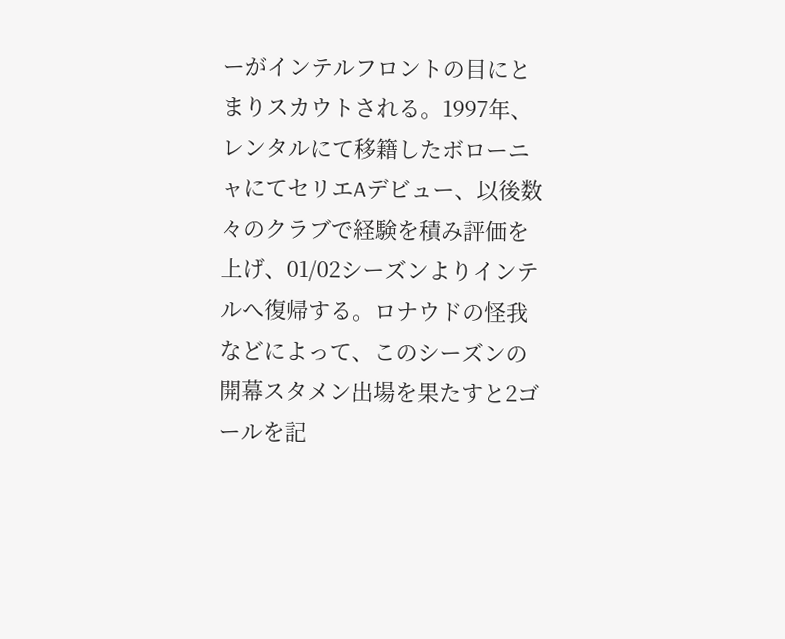ーがインテルフロントの目にとまりスカウトされる。1997年、レンタルにて移籍したボローニャにてセリエAデビュー、以後数々のクラブで経験を積み評価を上げ、01/02シーズンよりインテルへ復帰する。ロナウドの怪我などによって、このシーズンの開幕スタメン出場を果たすと2ゴールを記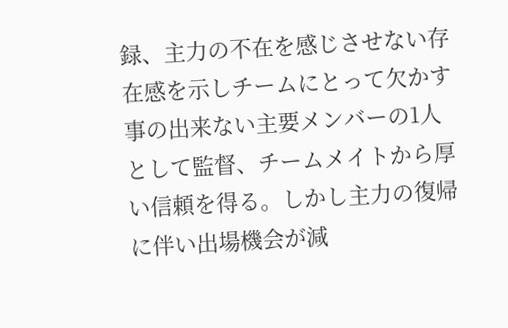録、主力の不在を感じさせない存在感を示しチームにとって欠かす事の出来ない主要メンバーの1人として監督、チームメイトから厚い信頼を得る。しかし主力の復帰に伴い出場機会が減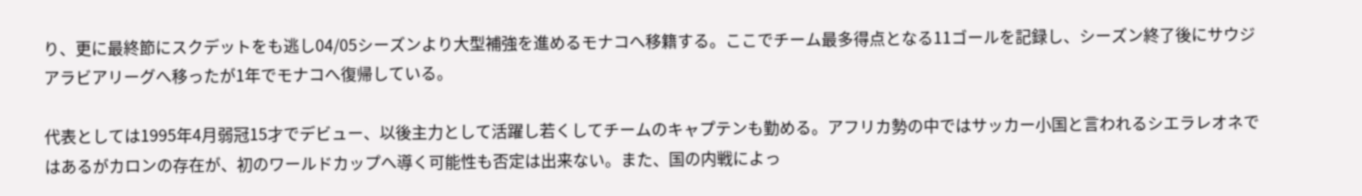り、更に最終節にスクデットをも逃し04/05シーズンより大型補強を進めるモナコへ移籍する。ここでチーム最多得点となる11ゴールを記録し、シーズン終了後にサウジアラビアリーグへ移ったが1年でモナコへ復帰している。

代表としては1995年4月弱冠15才でデビュー、以後主力として活躍し若くしてチームのキャプテンも勤める。アフリカ勢の中ではサッカー小国と言われるシエラレオネではあるがカロンの存在が、初のワールドカップへ導く可能性も否定は出来ない。また、国の内戦によっ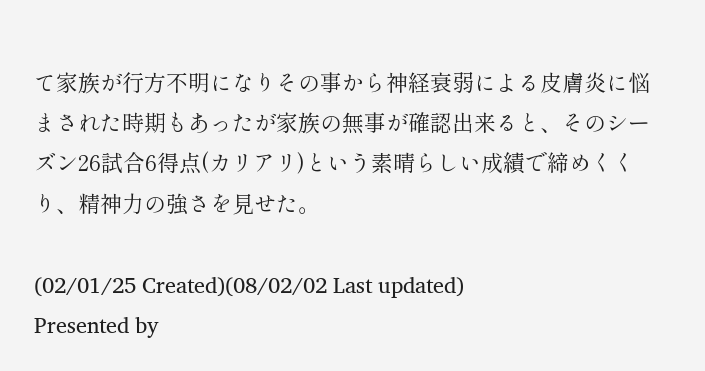て家族が行方不明になりその事から神経衰弱による皮膚炎に悩まされた時期もあったが家族の無事が確認出来ると、そのシーズン26試合6得点(カリアリ)という素晴らしい成績で締めくくり、精神力の強さを見せた。

(02/01/25 Created)(08/02/02 Last updated)
Presented by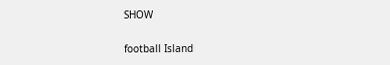SHOW

football Island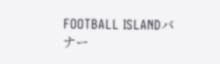FOOTBALL ISLANDバナー